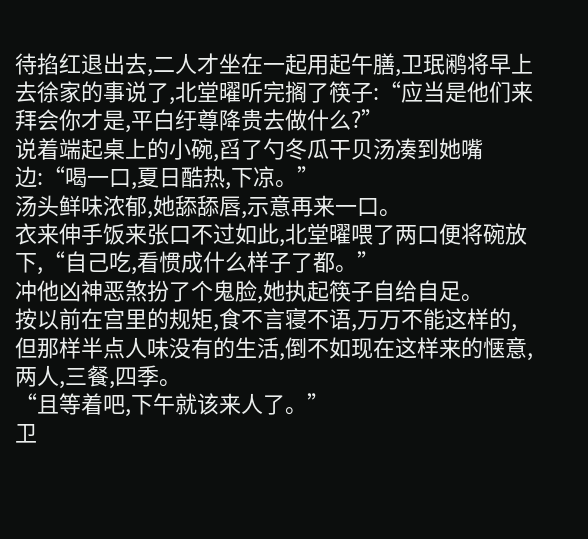待掐红退出去,二人才坐在一起用起午膳,卫珉鹇将早上去徐家的事说了,北堂曜听完搁了筷子:“应当是他们来拜会你才是,平白纡尊降贵去做什么?”
说着端起桌上的小碗,舀了勺冬瓜干贝汤凑到她嘴边:“喝一口,夏日酷热,下凉。”
汤头鲜味浓郁,她舔舔唇,示意再来一口。
衣来伸手饭来张口不过如此,北堂曜喂了两口便将碗放下,“自己吃,看惯成什么样子了都。”
冲他凶神恶煞扮了个鬼脸,她执起筷子自给自足。
按以前在宫里的规矩,食不言寝不语,万万不能这样的,但那样半点人味没有的生活,倒不如现在这样来的惬意,两人,三餐,四季。
“且等着吧,下午就该来人了。”
卫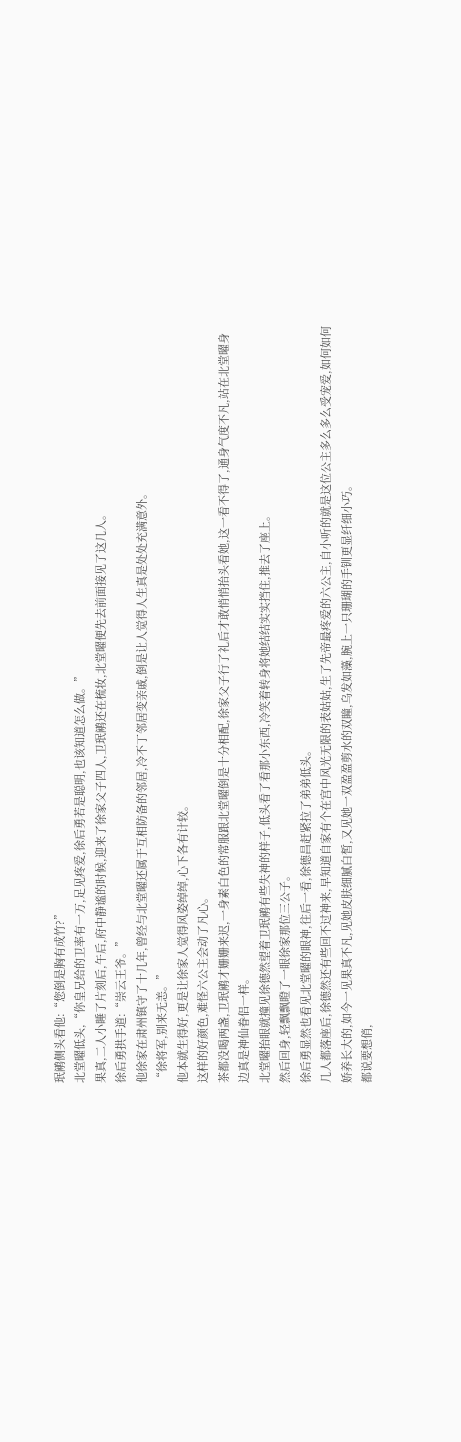珉鹇侧头看他:“您倒是胸有成竹?”
北堂曜低头,“你皇兄给的卫率有一万,足见疼爱,徐后勇若是聪明,也该知道怎么做。”
果真,二人小睡了片刻后,午后,府中静谧的时候,迎来了徐家父子四人,卫珉鹇还在梳妆,北堂曜便先去前面接见了这几人。
徐后勇拱手道:“崇云王爷。”
他徐家在肃州镇守了十几年,曾经与北堂曜还属于互相防备的邻居,冷不丁邻居变亲戚,倒是让人觉得人生真是处处充满意外。
“徐将军,别来无恙。”
他本就生得好,更是让徐家人觉得风姿绰绰,心下各有计较。
这样的好颜色,难怪六公主会动了凡心。
茶都没喝两盏,卫珉鹇才姗姗来迟,一身素白色的常服跟北堂曜倒是十分相配,徐家父子行了礼后才敢悄悄抬头看她,这一看不得了,通身气度不凡,站在北堂曜身边真是神仙眷侣一样。
北堂曜抬眼就撞见徐德然望着卫珉鹇有些失神的样子,低头看了看那小东西,冷笑着转身将她结结实实挡住,推去了座上。
然后回身,轻飘飘瞪了一眼徐家那位三公子。
徐后勇显然也看见北堂曜的眼神,往后一看,徐德昌赶紧拉了弟弟低头。
几人都落座后,徐德然还有些回不过神来,早知道自家有个在宫中风光无限的表姑姑,生了先帝最疼爱的六公主,自小听的就是这位公主多么多么受宠爱,如何如何娇养长大的,如今一见果真不凡,见她皮肤细腻白皙,又见她一双盈盈剪水的双瞳,乌发如藻,腕上一只珊瑚的手钏更显纤细小巧。
都说要想俏,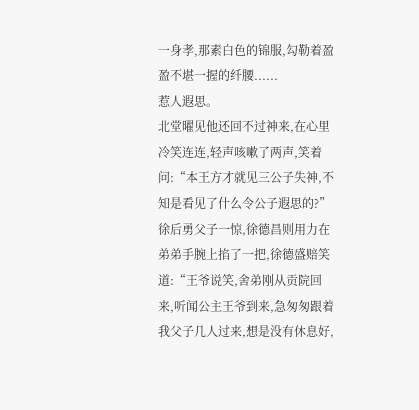一身孝,那素白色的锦服,勾勒着盈盈不堪一握的纤腰......
惹人遐思。
北堂曜见他还回不过神来,在心里冷笑连连,轻声咳嗽了两声,笑着问:“本王方才就见三公子失神,不知是看见了什么令公子遐思的?”
徐后勇父子一惊,徐德昌则用力在弟弟手腕上掐了一把,徐德盛赔笑道:“王爷说笑,舍弟刚从贡院回来,听闻公主王爷到来,急匆匆跟着我父子几人过来,想是没有休息好,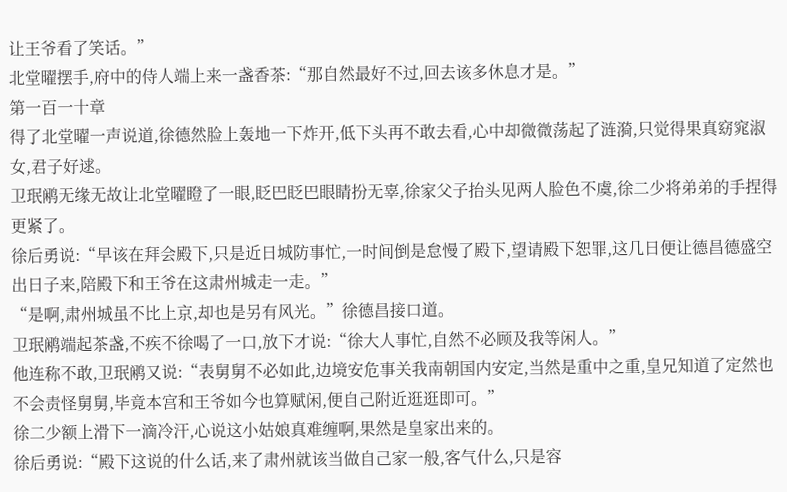让王爷看了笑话。”
北堂曜摆手,府中的侍人端上来一盏香茶:“那自然最好不过,回去该多休息才是。”
第一百一十章
得了北堂曜一声说道,徐德然脸上轰地一下炸开,低下头再不敢去看,心中却微微荡起了涟漪,只觉得果真窈窕淑女,君子好逑。
卫珉鹇无缘无故让北堂曜瞪了一眼,眨巴眨巴眼睛扮无辜,徐家父子抬头见两人脸色不虞,徐二少将弟弟的手捏得更紧了。
徐后勇说:“早该在拜会殿下,只是近日城防事忙,一时间倒是怠慢了殿下,望请殿下恕罪,这几日便让德昌德盛空出日子来,陪殿下和王爷在这肃州城走一走。”
“是啊,肃州城虽不比上京,却也是另有风光。”徐德昌接口道。
卫珉鹇端起茶盏,不疾不徐喝了一口,放下才说:“徐大人事忙,自然不必顾及我等闲人。”
他连称不敢,卫珉鹇又说:“表舅舅不必如此,边境安危事关我南朝国内安定,当然是重中之重,皇兄知道了定然也不会责怪舅舅,毕竟本宫和王爷如今也算赋闲,便自己附近逛逛即可。”
徐二少额上滑下一滴冷汗,心说这小姑娘真难缠啊,果然是皇家出来的。
徐后勇说:“殿下这说的什么话,来了肃州就该当做自己家一般,客气什么,只是容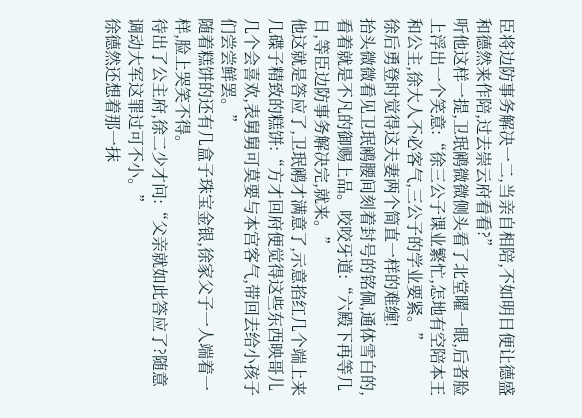臣将边防事务解决一二,当亲自相陪,不如明日便让德盛和德然来作陪,过去崇云府看看?”
听他这样一提,卫珉鹇微微侧头看了北堂曜一眼,后者脸上浮出一个笑意:“徐三公子课业繁忙,怎地有空陪本王和公主,徐大人不必客气,三公子的学业要紧。”
徐后勇登时觉得这夫妻两个简直一样的难缠!
抬头微微看见卫珉鹇腰间刻着封号的铭佩,通体雪白的,看着就是不凡的御赐上品。咬咬牙道:“六殿下再等几日,等臣边防事务解决完,就来。”
他这就是答应了,卫珉鹇才满意了,示意掐红几个端上来几碟子精致的糕饼:“方才回府便觉得这些东西映哥儿几个会喜欢,表舅舅可莫要与本宫客气,带回去给小孩子们尝尝鲜罢。”
随着糕饼的还有几盒子珠宝金银,徐家父子一人端着一样,脸上哭笑不得。
待出了公主府,徐二少才问:“父亲就如此答应了?随意调动大军这罪过可不小。”
徐德然还想着那一抹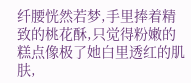纤腰恍然若梦,手里捧着精致的桃花酥,只觉得粉嫩的糕点像极了她白里透红的肌肤,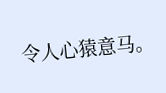令人心猿意马。